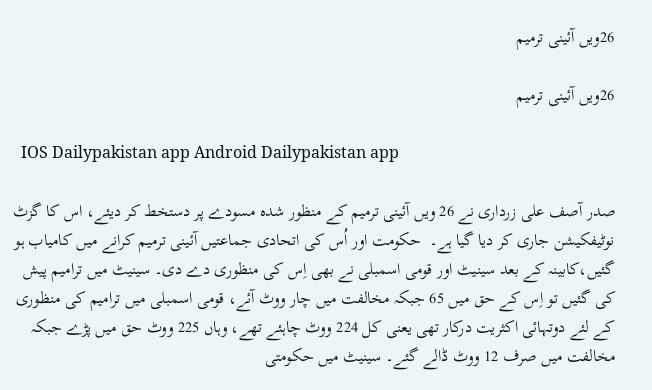26ویں آئینی ترمیم

26ویں آئینی ترمیم

  IOS Dailypakistan app Android Dailypakistan app

صدر آصف علی زرداری نے 26 ویں آئینی ترمیم کے منظور شدہ مسودے پر دستخط کر دیئے، اس کا گزٹ نوٹیفکیشن جاری کر دیا گیا ہے۔  حکومت اور اُس کی اتحادی جماعتیں آئینی ترمیم کرانے میں کامیاب ہو گئیں،کابینہ کے بعد سینیٹ اور قومی اسمبلی نے بھی اِس کی منظوری دے دی۔ سینیٹ میں ترامیم پیش کی گئیں تو اِس کے حق میں 65 جبکہ مخالفت میں چار ووٹ آئے، قومی اسمبلی میں ترامیم کی منظوری کے لئے دوتہائی اکثریت درکار تھی یعنی کل 224 ووٹ چاہئے تھے، وہاں 225 ووٹ حق میں پڑے جبکہ مخالفت میں صرف 12 ووٹ ڈالے گئے۔ سینیٹ میں حکومتی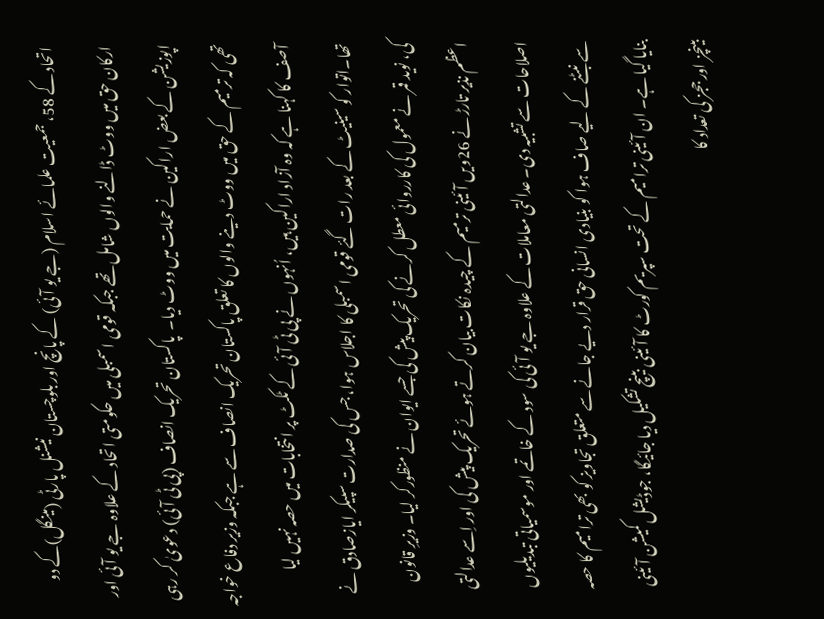اتحاد کے 58، جمعیت علمائے اسلام (جے یو آئی) کے پانچ اور بلوچستان نیشنل پارٹی (مینگل)کے دو ارکان حق میں ووٹ ڈالنے والوں شامل تھے جبکہ قومی اسمبلی میں حکومتی اتحاد کے علاوہ جے یو آئی اور اپوزیشن کے بعض اراکین نے حمایت میں ووٹ دیا۔  پاکستان تحریک انصاف (پی ٹی آئی) دعویٰ کر رہی تھی کہ ترمیم کے حق میں ووٹ دینے والوں کا تعلق پاکستان تحریک انصاف سے ہے جبکہ وزیر دفاع خواجہ آصف کا کہنا ہے کہ وہ آزاد اراکین ہیں، اُنہوں نے پی ٹی آئی کے ٹکٹ پر انتخابات میں حصہ نہیں لیا تھا۔اتوار کو سینیٹ کے بعد رات گئے قومی اسمبلی کا اجلاس ہوا، جس کی صدارت سپیکر ایازصادق نے کی، نوید قمر نے معمول کی کارروائی معطل کرنے کی تحریک پیش کی جسے ایوان نے منظورکر لیا۔ وزیرِ قانون اعظم نذیر تارڑ نے 26ویں آئینی ترمیم کے چیدہ نکات بیان کرتے ہوئے تحریک پیش کی اور اِسے عدالتی اصلاحات سے تشبیہ دی۔ عدالتی معاملات کے علاوہ جے یو آئی کی سود کے خاتمے اور موسمیاتی تبدیلیوں سے نبٹنے کے لیے صاف ہوا کو بنیادی انسانی حق قرار دیے جانے سے متعلق تجاویز کو بھی ترامیم کا حصہ بنایا گیا ہے۔ ان آئینی ترامیم کے تحت سپریم کورٹ کا آئینی بینچ تشکیل دیا جائیگا، جوڈیشل کمیشن آئینی بینچز اور ججز کی تعداد کا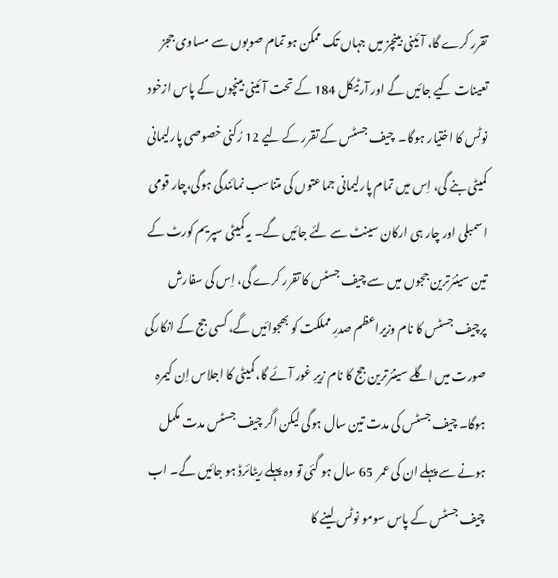تقرر کرے گا، آئینی بینچز میں جہاں تک ممکن ہو تمام صوبوں سے مساوی ججز تعینات کیے جائیں گے اور آرٹیکل 184 کے تحت آئینی بینچوں کے پاس ازخود نوٹس کا اختیار ہوگا۔  چیف جسٹس کے تقرر کے لیے 12 رُکنی خصوصی پارلیمانی کمیٹی بنے گی، اِس میں تمام پارلیمانی جماعتوں کی متناسب نمائندگی ہوگی،چار قومی اسمبلی اور چار ہی ارکان سینٹ سے لئے جائیں گے۔ یہ کمیٹی سپریم کورٹ کے  تین سینئرترین ججوں میں سے چیف جسٹس کا تقرر کرے گی، اِس کی سفارش پرچیف جسٹس کا نام وزیراعظم صدرِ مملکت کو بھجوائیں گے، کسی جج کے انکارکی صورت میں اگلے سینئرترین جج کا نام زیرِ غور آئے گا، کمیٹی کا اجلاس اِن کیمرہ ہوگا۔ چیف جسٹس کی مدت تین سال ہوگی لیکن اگر چیف جسٹس مدت مکمل ہونے سے پہلے ان کی عمر  65 سال ہو گئی تو وہ پہلے ریٹائرڈ ہو جائیں گے۔ اب چیف جسٹس کے پاس سومو نوٹس لینے کا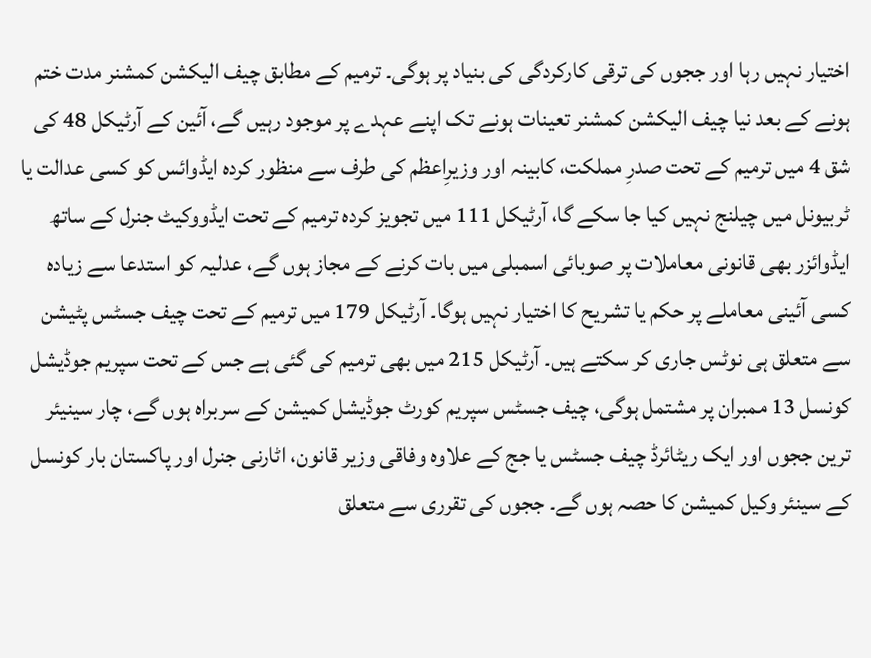اختیار نہیں رہا اور ججوں کی ترقی کارکردگی کی بنیاد پر ہوگی۔ ترمیم کے مطابق چیف الیکشن کمشنر مدت ختم ہونے کے بعد نیا چیف الیکشن کمشنر تعینات ہونے تک اپنے عہدے پر موجود رہیں گے، آئین کے آرٹیکل 48 کی شق 4 میں ترمیم کے تحت صدرِ مملکت، کابینہ اور وزیرِاعظم کی طرف سے منظور کردہ ایڈوائس کو کسی عدالت یا ٹربیونل میں چیلنج نہیں کیا جا سکے گا، آرٹیکل 111 میں تجویز کردہ ترمیم کے تحت ایڈووکیٹ جنرل کے ساتھ ایڈوائزر بھی قانونی معاملات پر صوبائی اسمبلی میں بات کرنے کے مجاز ہوں گے، عدلیہ کو استدعا سے زیادہ کسی آئینی معاملے پر حکم یا تشریح کا اختیار نہیں ہوگا۔ آرٹیکل 179 میں ترمیم کے تحت چیف جسٹس پٹیشن سے متعلق ہی نوٹس جاری کر سکتے ہیں۔ آرٹیکل 215 میں بھی ترمیم کی گئی ہے جس کے تحت سپریم جوڈیشل کونسل 13 ممبران پر مشتمل ہوگی، چیف جسٹس سپریم کورٹ جوڈیشل کمیشن کے سربراہ ہوں گے، چار سینیئر ترین ججوں اور ایک ریٹائرڈ چیف جسٹس یا جج کے علاوہ وفاقی وزیر قانون، اٹارنی جنرل اور پاکستان بار کونسل کے سینئر وکیل کمیشن کا حصہ ہوں گے۔ ججوں کی تقرری سے متعلق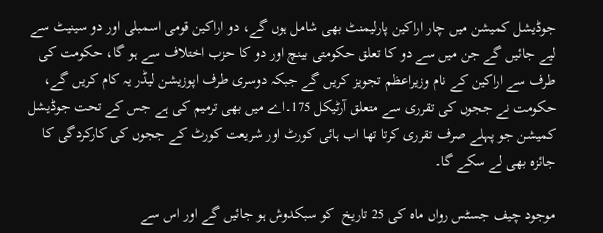جوڈیشل کمیشن میں چار اراکین پارلیمنٹ بھی شامل ہوں گے، دو اراکین قومی اسمبلی اور دو سینیٹ سے لیے جائیں گے جن میں سے دو کا تعلق حکومتی بینچ اور دو کا حزب اختلاف سے ہو گا، حکومت کی طرف سے اراکین کے نام وزیراعظم تجویز کریں گے جبکہ دوسری طرف اپوزیشن لیڈر یہ کام کریں گے، حکومت نے ججوں کی تقرری سے متعلق آرٹیکل 175۔اے میں بھی ترمیم کی ہے جس کے تحت جوڈیشل کمیشن جو پہلے صرف تقرری کرتا تھا اب ہائی کورٹ اور شریعت کورٹ کے ججوں کی کارکردگی کا جائزہ بھی لے سکے گا۔

موجود چیف جسٹس رواں ماہ کی 25 تاریخ  کو سبکدوش ہو جائیں گے اور اس سے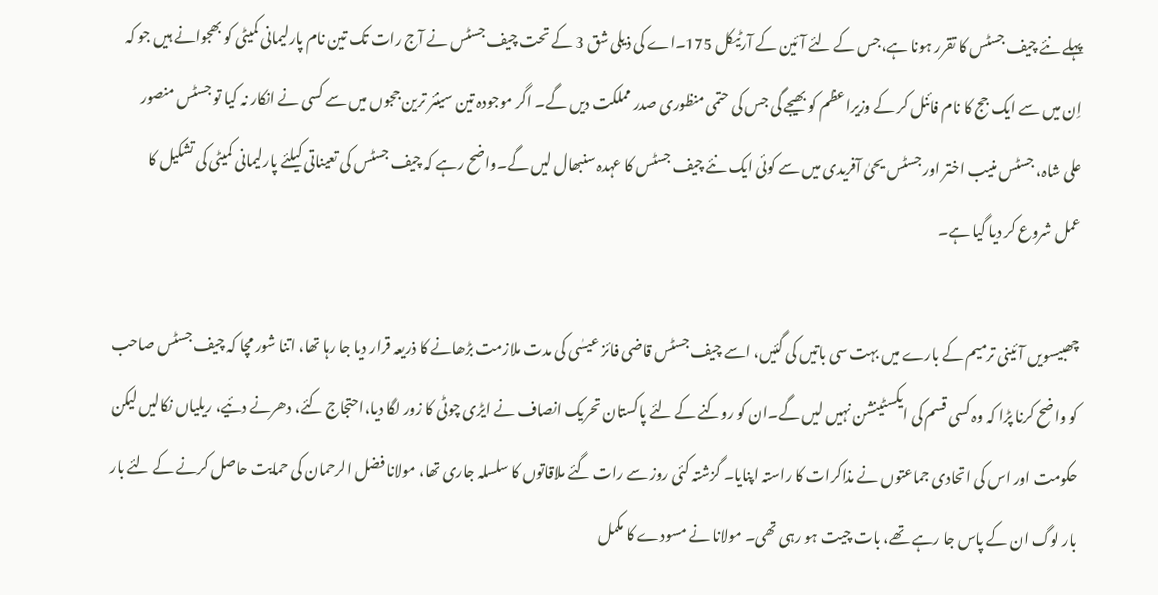پہلے نئے چیف جسٹس کا تقرر ہونا ہے،جس کے لئے آئین کے آرٹیکل 175۔اے کی ذیلی شق 3 کے تحت چیف جسٹس نے آج رات تک تین نام پارلیمانی کمیٹی کو بھجوانے ہیں جو کہ اِن میں سے ایک جج کا نام فائنل کر کے وزیراعظم کو بھیجے گی جس کی حتمی منظوری صدر مملکت دیں گے۔ اگر موجودہ تین سینئر ترین ججوں میں سے کسی نے انکار نہ کیا تو جسٹس منصور علی شاہ، جسٹس منیب اختر اور جسٹس یحیٰ آفریدی میں سے کوئی ایک نئے چیف جسٹس کا عہدہ سنبھال لیں گے۔واضح رہے کہ چیف جسٹس کی تعیناتی کیلئے پارلیمانی کمیٹی کی تشکیل کا عمل شروع کر دیا گیا ہے۔

چھبیسویں آئینی ترمیم کے بارے میں بہت سی باتیں کی گئیں، اسے چیف جسٹس قاضی فائز عیسٰی کی مدت ملازمت بڑھانے کا ذریعہ قرار دیا جا رہا تھا، اتنا شور مچا کہ چیف جسٹس صاحب  کو واضح کرنا پڑا کہ وہ کسی قسم کی ایکسٹینشن نہیں لیں گے۔ان کو روکنے کے لئے پاکستان تحریک انصاف نے ایڑی چوٹی کا زور لگا دیا،احتجاج کئے، دھرنے دئیے، ریلیاں نکالیں لیکن حکومت اور اس کی اتحادی جماعتوں نے مذاکرات کا راستہ اپنایا۔ گزشتہ کئی روز سے رات گئے ملاقاتوں کا سلسلہ جاری تھا، مولانا فضل الرحمان کی حمایت حاصل کرنے کے لئے بار بار لوگ ان کے پاس جا رہے تھے، بات چیت ہو رہی تھی۔ مولانا نے مسودے کا مکمل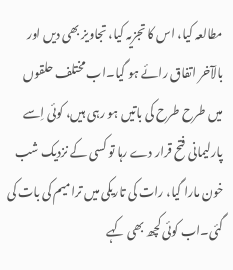مطالعہ کیا، اس کا تجزیہ کیا، تجاویز بھی دیں اور بالآخر اتفاق رائے ہو گیا۔اب مختلف حلقوں میں طرح طرح کی باتیں ہو رہی ہیں، کوئی اِسے پارلیمانی فتح قرار دے رہا تو کسی کے نزدیک شب خون مارا گیا، رات کی تاریکی میں ترامیم کی بات کی گئی۔اب کوئی کچھ بھی کہے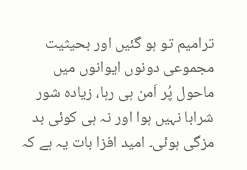ترامیم تو ہو گئیں اور بحیثیت مجموعی دونوں ایوانوں میں ماحول پُر اَمن ہی رہا، زیادہ شور شرابا نہیں ہوا اور نہ ہی کوئی بد مزگی ہوئی۔ امید افزا بات یہ ہے کہ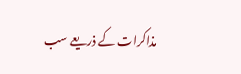مذاکرات کے ذریعے سب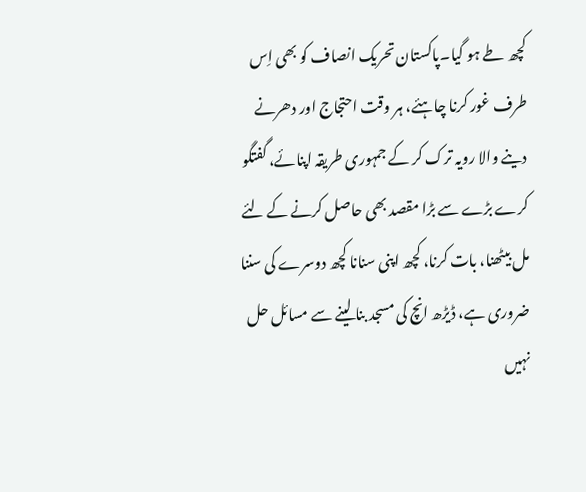کچھ طے ہو گیا۔پاکستان تحریک انصاف کو بھی اِس طرف غور کرنا چاہئے، ہر وقت احتجاج اور دھرنے دینے والا رویہ ترک کر کے جمہوری طریقہ اپنائے، گفتگو کرے بڑے سے بڑا مقصد بھی حاصل کرنے کے لئے مل بیٹھنا، بات کرنا، کچھ اپنی سنانا کچھ دوسرے کی سننا ضروری ہے، ڈیڑھ انچ کی مسجد بنا لینے سے مسائل حل نہیں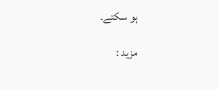ہو سکتے۔

مزید :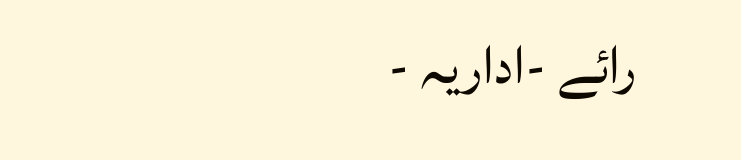رائے -اداریہ -